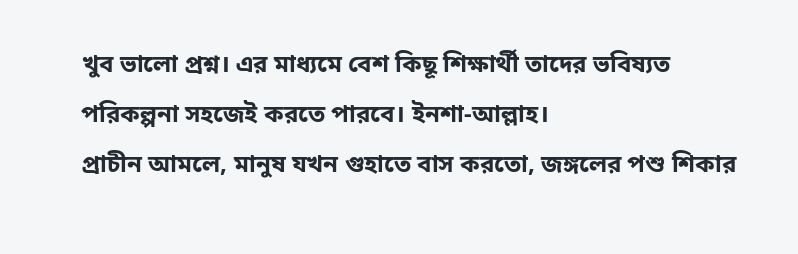খুব ভালো প্রশ্ন। এর মাধ্যমে বেশ কিছূ শিক্ষার্থী তাদের ভবিষ্যত পরিকল্পনা সহজেই করতে পারবে। ইনশা-আল্লাহ।
প্রাচীন আমলে, মানুষ যখন গুহাতে বাস করতো, জঙ্গলের পশু শিকার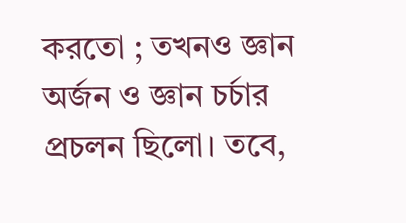করতো ; তখনও জ্ঞান অর্জন ও জ্ঞান চর্চার প্রচলন ছিলো। তবে,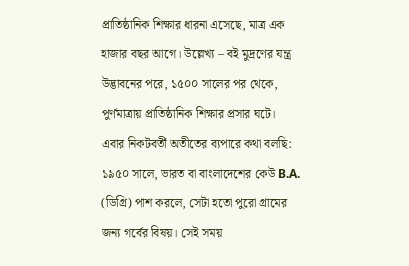প্রাতিষ্ঠানিক শিক্ষার ধারনা এসেছে, মাত্র এক হাজার বছর আগে। উল্লেখ্য – বই মুদ্রণের যন্ত্র উদ্ভাবনের পরে, ১৫০০ সালের পর থেকে, পুর্ণমাত্রায় প্রাতিষ্ঠানিক শিক্ষার প্রসার ঘটে।
এবার নিকটবর্তী অতীতের ব্যপারে কথা বলছি:
১৯৫০ সালে, ভারত বা বাংলাদেশের কেউ B.A. (ডিগ্রি) পাশ করলে, সেটা হতো পুরো গ্রামের জন্য গর্বের বিষয়। সেই সময়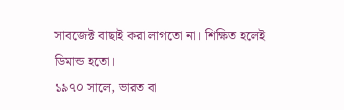সাবজেক্ট বাছাই করা লাগতো না। শিক্ষিত হলেই ডিমান্ড হতো।
১৯৭০ সালে, ভারত বা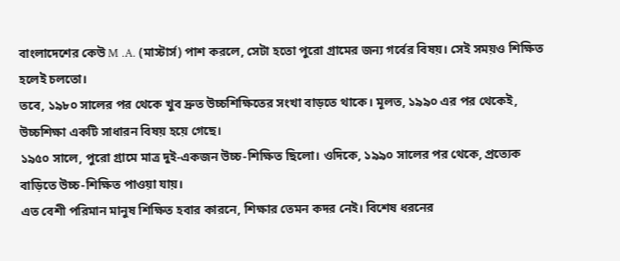বাংলাদেশের কেউ M .A. (মাস্টার্স) পাশ করলে, সেটা হতো পুরো গ্রামের জন্য গর্বের বিষয়। সেই সময়ও শিক্ষিত হলেই চলতো।
তবে, ১৯৮০ সালের পর থেকে খুব দ্রুত উচ্চশিক্ষিতের সংখা বাড়তে থাকে। মূলত, ১৯৯০ এর পর থেকেই, উচ্চশিক্ষা একটি সাধারন বিষয় হয়ে গেছে।
১৯৫০ সালে, পুরো গ্রামে মাত্র দুই-একজন উচ্চ-শিক্ষিত ছিলো। ওদিকে, ১৯৯০ সালের পর থেকে, প্রত্যেক বাড়িতে উচ্চ-শিক্ষিত পাওয়া যায়।
এত বেশী পরিমান মানুষ শিক্ষিত হবার কারনে, শিক্ষার তেমন কদর নেই। বিশেষ ধরনের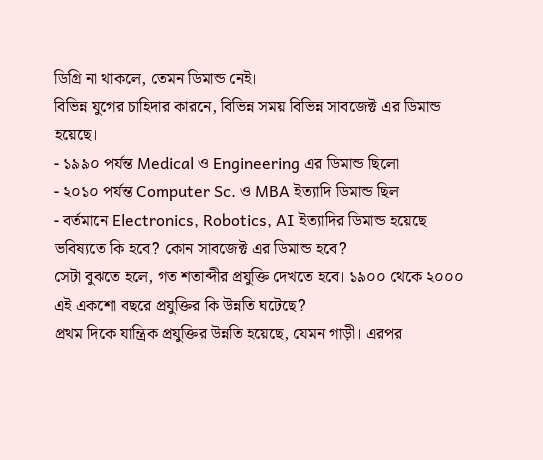ডিগ্রি না থাকলে, তেমন ডিমান্ড নেই।
বিভিন্ন যুগের চাহিদার কারনে, বিভিন্ন সময় বিভিন্ন সাবজেক্ট এর ডিমান্ড হয়েছে।
- ১৯৯০ পর্যন্ত Medical ও Engineering এর ডিমান্ড ছিলো
- ২০১০ পর্যন্ত Computer Sc. ও MBA ইত্যাদি ডিমান্ড ছিল
- বর্তমানে Electronics, Robotics, AI ইত্যাদির ডিমান্ড হয়েছে
ভবিষ্যতে কি হবে? কোন সাবজেক্ট এর ডিমান্ড হবে?
সেটা বুঝতে হলে, গত শতাব্দীর প্রযুক্তি দেখতে হবে। ১৯০০ থেকে ২০০০ এই একশো বছরে প্রযুক্তির কি উন্নতি ঘটেছে?
প্রথম দিকে যান্ত্রিক প্রযুক্তির উন্নতি হয়েছে, যেমন গাড়ী। এরপর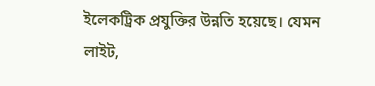ইলেকট্রিক প্রযুক্তির উন্নতি হয়েছে। যেমন লাইট,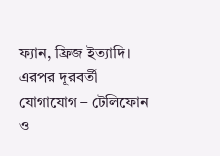ফ্যান, ফ্রিজ ইত্যাদি। এরপর দূরবর্তী যোগাযোগ – টেলিফোন ও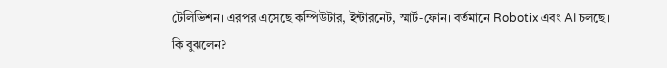টেলিভিশন। এরপর এসেছে কম্পিউটার, ইন্টারনেট, স্মার্ট-ফোন। বর্তমানে Robotix এবং AI চলছে।
কি বুঝলেন?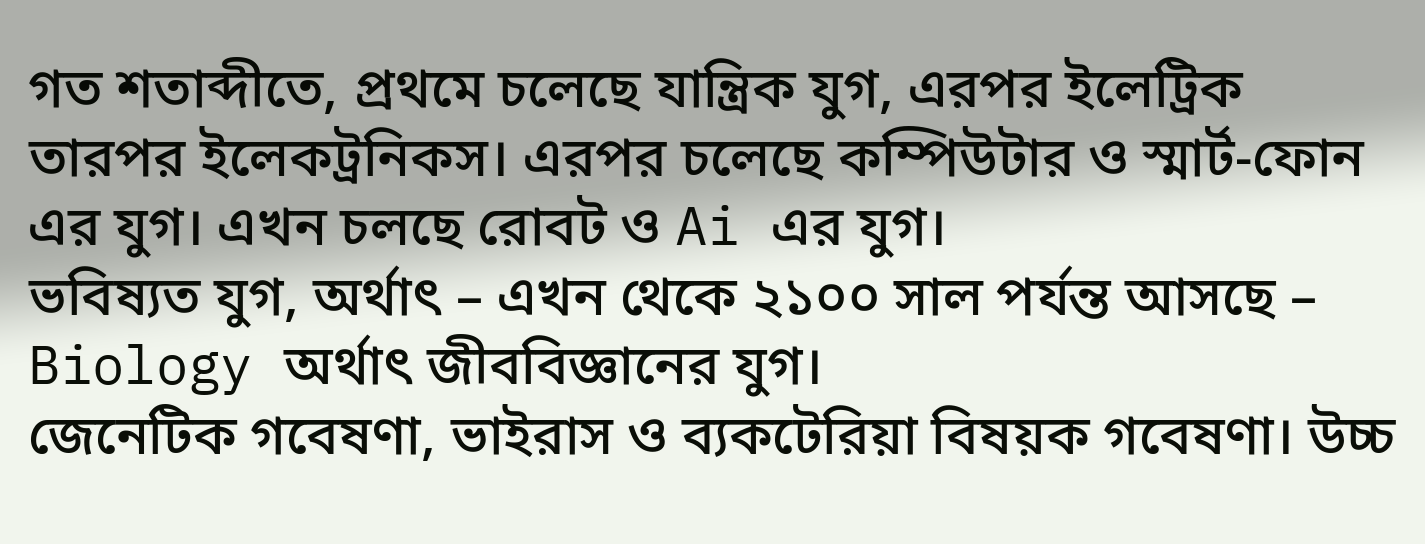গত শতাব্দীতে, প্রথমে চলেছে যান্ত্রিক যুগ, এরপর ইলেট্রিক তারপর ইলেকট্রনিকস। এরপর চলেছে কম্পিউটার ও স্মার্ট-ফোন এর যুগ। এখন চলছে রোবট ও Ai এর যুগ।
ভবিষ্যত যুগ, অর্থাৎ – এখন থেকে ২১০০ সাল পর্যন্ত আসছে – Biology অর্থাৎ জীববিজ্ঞানের যুগ।
জেনেটিক গবেষণা, ভাইরাস ও ব্যকটেরিয়া বিষয়ক গবেষণা। উচ্চ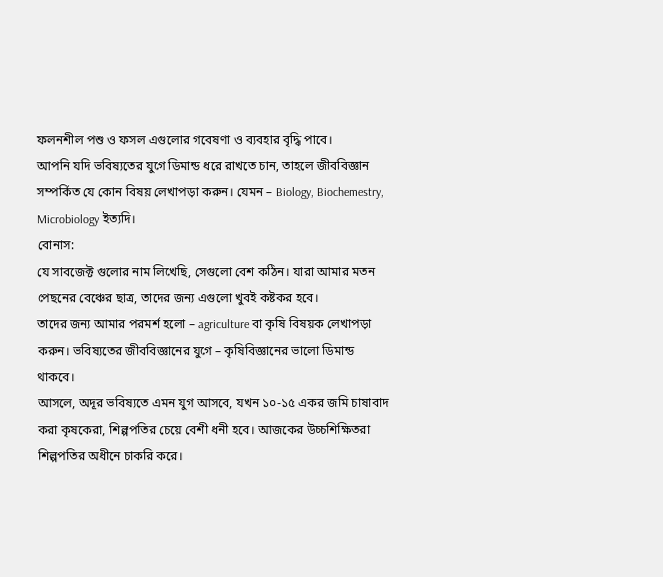ফলনশীল পশু ও ফসল এগুলোর গবেষণা ও ব্যবহার বৃদ্ধি পাবে।
আপনি যদি ভবিষ্যতের যুগে ডিমান্ড ধরে রাখতে চান, তাহলে জীববিজ্ঞান সম্পর্কিত যে কোন বিষয় লেখাপড়া করুন। যেমন – Biology, Biochemestry, Microbiology ইত্যদি।
বোনাস:
যে সাবজেক্ট গুলোর নাম লিখেছি, সেগুলো বেশ কঠিন। যারা আমার মতন পেছনের বেঞ্চের ছাত্র, তাদের জন্য এগুলো খুবই কষ্টকর হবে।
তাদের জন্য আমার পরমর্শ হলো – agriculture বা কৃষি বিষয়ক লেখাপড়া করুন। ভবিষ্যতের জীববিজ্ঞানের যুগে – কৃষিবিজ্ঞানের ভালো ডিমান্ড থাকবে।
আসলে, অদূর ভবিষ্যতে এমন যুগ আসবে, যখন ১০-১৫ একর জমি চাষাবাদ করা কৃষকেরা, শিল্পপতির চেয়ে বেশী ধনী হবে। আজকের উচ্চশিক্ষিতরা শিল্পপতির অধীনে চাকরি করে।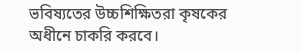ভবিষ্যতের উচ্চশিক্ষিতরা কৃষকের অধীনে চাকরি করবে।